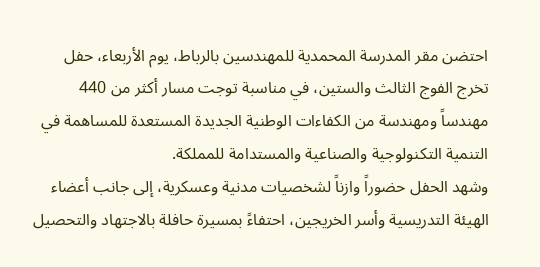احتضن مقر المدرسة المحمدية للمهندسين بالرباط، يوم الأربعاء، حفل تخرج الفوج الثالث والستين، في مناسبة توجت مسار أكثر من 440 مهندساً ومهندسة من الكفاءات الوطنية الجديدة المستعدة للمساهمة في التنمية التكنولوجية والصناعية والمستدامة للمملكة.
وشهد الحفل حضوراً وازناً لشخصيات مدنية وعسكرية، إلى جانب أعضاء الهيئة التدريسية وأسر الخريجين، احتفاءً بمسيرة حافلة بالاجتهاد والتحصيل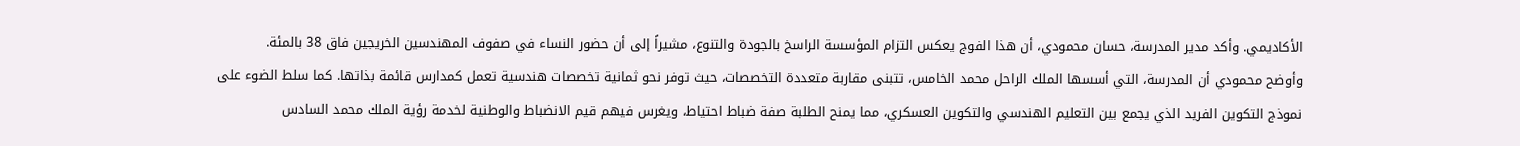الأكاديمي. وأكد مدير المدرسة، حسان محمودي، أن هذا الفوج يعكس التزام المؤسسة الراسخ بالجودة والتنوع، مشيراً إلى أن حضور النساء في صفوف المهندسين الخريجين فاق 38 بالمئة.
وأوضح محمودي أن المدرسة، التي أسسها الملك الراحل محمد الخامس، تتبنى مقاربة متعددة التخصصات، حيث توفر نحو ثمانية تخصصات هندسية تعمل كمدارس قائمة بذاتها. كما سلط الضوء على نموذج التكوين الفريد الذي يجمع بين التعليم الهندسي والتكوين العسكري، مما يمنح الطلبة صفة ضباط احتياط، ويغرس فيهم قيم الانضباط والوطنية لخدمة رؤية الملك محمد السادس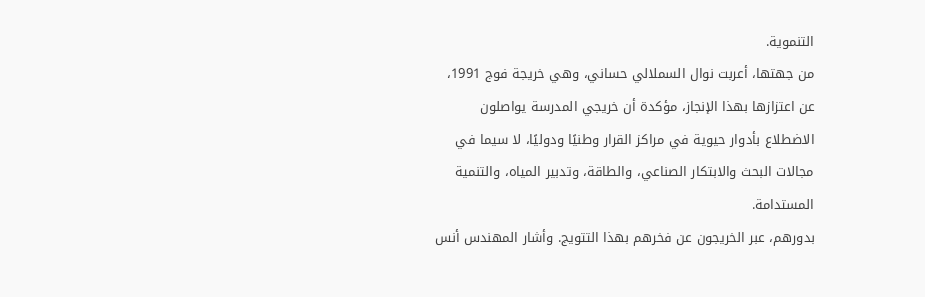التنموية.
من جهتها، أعربت نوال السملالي حساني، وهي خريجة فوج 1991، عن اعتزازها بهذا الإنجاز، مؤكدة أن خريجي المدرسة يواصلون الاضطلاع بأدوار حيوية في مراكز القرار وطنيًا ودوليًا، لا سيما في مجالات البحث والابتكار الصناعي، والطاقة، وتدبير المياه، والتنمية المستدامة.
بدورهم، عبر الخريجون عن فخرهم بهذا التتويج. وأشار المهندس أنس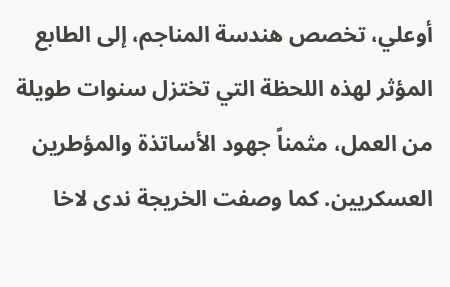أوعلي، تخصص هندسة المناجم، إلى الطابع المؤثر لهذه اللحظة التي تختزل سنوات طويلة من العمل، مثمناً جهود الأساتذة والمؤطرين العسكريين. كما وصفت الخريجة ندى لاخا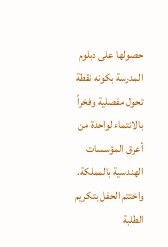حصولها على دبلوم المدرسة بكونه نقطة تحول مفصلية وفخراً بالانتماء لواحدة من أعرق المؤسسات الهندسية بالمملكة.
واختتم الحفل بتكريم الطلبة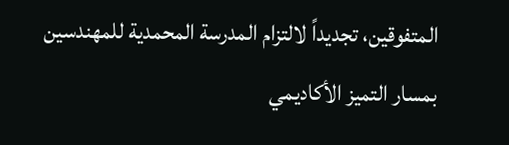المتفوقين، تجديداً لالتزام المدرسة المحمدية للمهندسين بمسار التميز الأكاديمي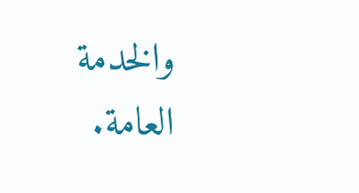والخدمة العامة.